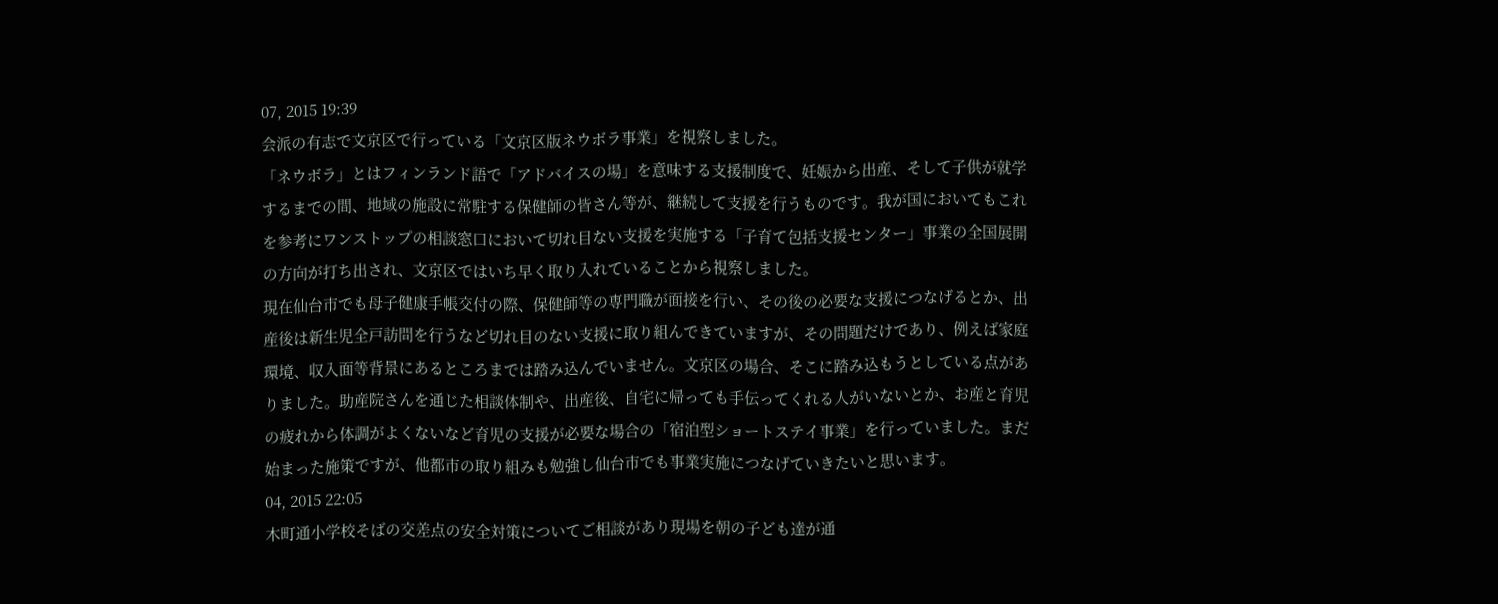07, 2015 19:39
会派の有志で文京区で行っている「文京区版ネウボラ事業」を視察しました。
「ネウボラ」とはフィンランド語で「アドバイスの場」を意味する支援制度で、妊娠から出産、そして子供が就学するまでの間、地域の施設に常駐する保健師の皆さん等が、継続して支援を行うものです。我が国においてもこれを参考にワンストップの相談窓口において切れ目ない支援を実施する「子育て包括支援センター」事業の全国展開の方向が打ち出され、文京区ではいち早く取り入れていることから視察しました。
現在仙台市でも母子健康手帳交付の際、保健師等の専門職が面接を行い、その後の必要な支援につなげるとか、出産後は新生児全戸訪問を行うなど切れ目のない支援に取り組んできていますが、その問題だけであり、例えば家庭環境、収入面等背景にあるところまでは踏み込んでいません。文京区の場合、そこに踏み込もうとしている点がありました。助産院さんを通じた相談体制や、出産後、自宅に帰っても手伝ってくれる人がいないとか、お産と育児の疲れから体調がよくないなど育児の支援が必要な場合の「宿泊型ショートステイ事業」を行っていました。まだ始まった施策ですが、他都市の取り組みも勉強し仙台市でも事業実施につなげていきたいと思います。
04, 2015 22:05
木町通小学校そばの交差点の安全対策についてご相談があり現場を朝の子ども達が通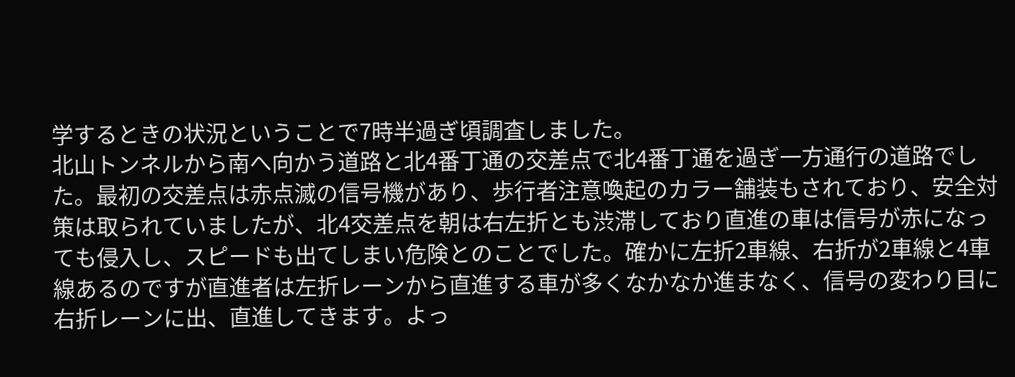学するときの状況ということで7時半過ぎ頃調査しました。
北山トンネルから南へ向かう道路と北4番丁通の交差点で北4番丁通を過ぎ一方通行の道路でした。最初の交差点は赤点滅の信号機があり、歩行者注意喚起のカラー舗装もされており、安全対策は取られていましたが、北4交差点を朝は右左折とも渋滞しており直進の車は信号が赤になっても侵入し、スピードも出てしまい危険とのことでした。確かに左折2車線、右折が2車線と4車線あるのですが直進者は左折レーンから直進する車が多くなかなか進まなく、信号の変わり目に右折レーンに出、直進してきます。よっ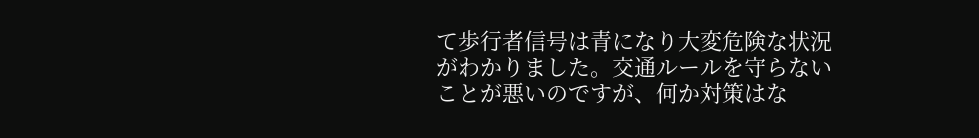て歩行者信号は青になり大変危険な状況がわかりました。交通ルールを守らないことが悪いのですが、何か対策はな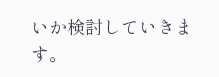いか検討していきます。